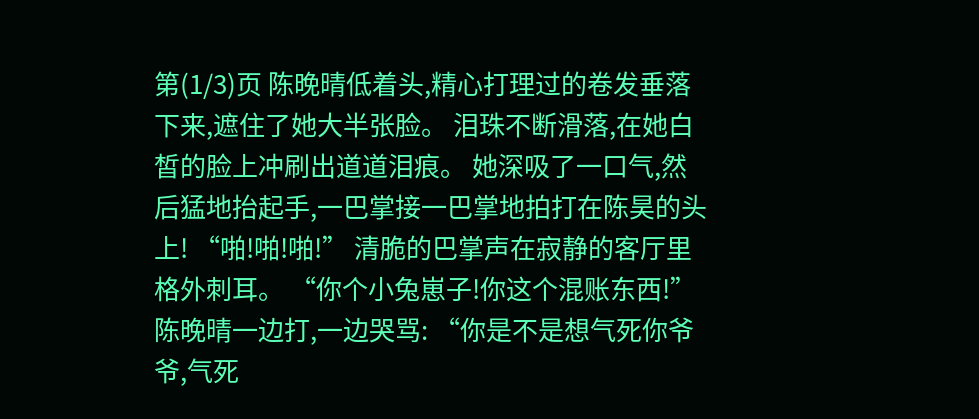第(1/3)页 陈晚晴低着头,精心打理过的卷发垂落下来,遮住了她大半张脸。 泪珠不断滑落,在她白皙的脸上冲刷出道道泪痕。 她深吸了一口气,然后猛地抬起手,一巴掌接一巴掌地拍打在陈昊的头上! “啪!啪!啪!” 清脆的巴掌声在寂静的客厅里格外刺耳。 “你个小兔崽子!你这个混账东西!” 陈晚晴一边打,一边哭骂: “你是不是想气死你爷爷,气死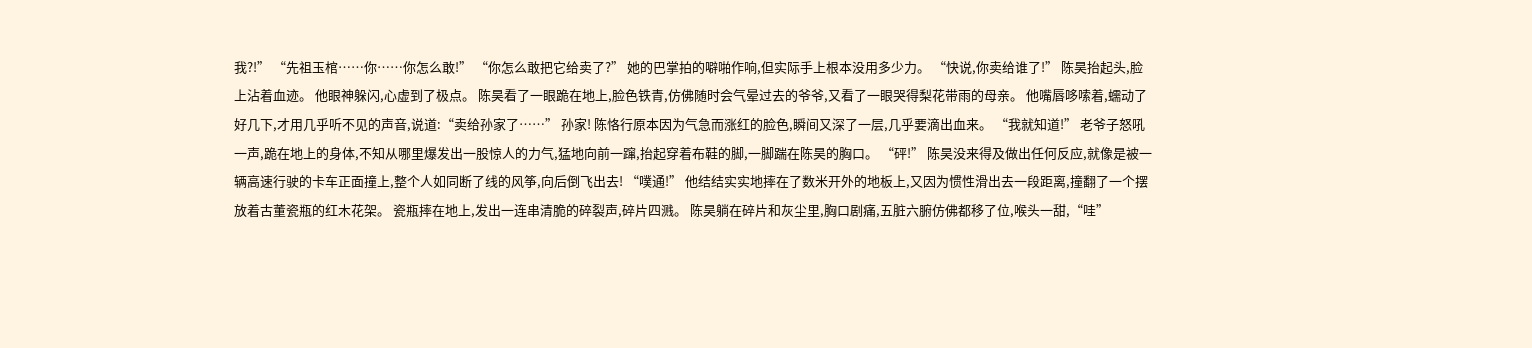我?!” “先祖玉棺……你……你怎么敢!” “你怎么敢把它给卖了?” 她的巴掌拍的噼啪作响,但实际手上根本没用多少力。 “快说,你卖给谁了!” 陈昊抬起头,脸上沾着血迹。 他眼神躲闪,心虚到了极点。 陈昊看了一眼跪在地上,脸色铁青,仿佛随时会气晕过去的爷爷,又看了一眼哭得梨花带雨的母亲。 他嘴唇哆嗦着,蠕动了好几下,才用几乎听不见的声音,说道:“卖给孙家了……” 孙家! 陈恪行原本因为气急而涨红的脸色,瞬间又深了一层,几乎要滴出血来。 “我就知道!” 老爷子怒吼一声,跪在地上的身体,不知从哪里爆发出一股惊人的力气,猛地向前一蹿,抬起穿着布鞋的脚,一脚踹在陈昊的胸口。 “砰!” 陈昊没来得及做出任何反应,就像是被一辆高速行驶的卡车正面撞上,整个人如同断了线的风筝,向后倒飞出去! “噗通!” 他结结实实地摔在了数米开外的地板上,又因为惯性滑出去一段距离,撞翻了一个摆放着古董瓷瓶的红木花架。 瓷瓶摔在地上,发出一连串清脆的碎裂声,碎片四溅。 陈昊躺在碎片和灰尘里,胸口剧痛,五脏六腑仿佛都移了位,喉头一甜,“哇”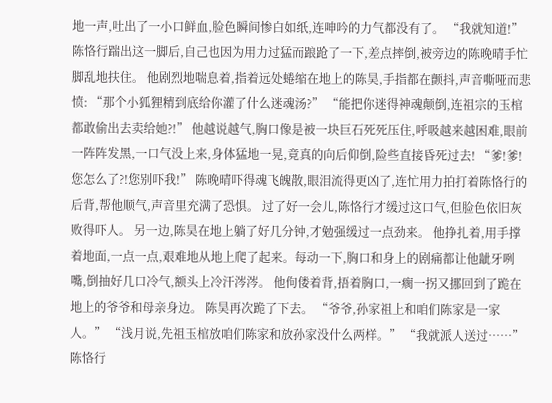地一声,吐出了一小口鲜血,脸色瞬间惨白如纸,连呻吟的力气都没有了。 “我就知道!” 陈恪行踹出这一脚后,自己也因为用力过猛而踉跄了一下,差点摔倒,被旁边的陈晚晴手忙脚乱地扶住。 他剧烈地喘息着,指着远处蜷缩在地上的陈昊,手指都在颤抖,声音嘶哑而悲愤: “那个小狐狸精到底给你灌了什么迷魂汤?” “能把你迷得神魂颠倒,连祖宗的玉棺都敢偷出去卖给她?!” 他越说越气,胸口像是被一块巨石死死压住,呼吸越来越困难,眼前一阵阵发黑,一口气没上来,身体猛地一晃,竟真的向后仰倒,险些直接昏死过去! “爹!爹!您怎么了?!您别吓我!” 陈晚晴吓得魂飞魄散,眼泪流得更凶了,连忙用力拍打着陈恪行的后背,帮他顺气,声音里充满了恐惧。 过了好一会儿,陈恪行才缓过这口气,但脸色依旧灰败得吓人。 另一边,陈昊在地上躺了好几分钟,才勉强缓过一点劲来。 他挣扎着,用手撑着地面,一点一点,艰难地从地上爬了起来。每动一下,胸口和身上的剧痛都让他龇牙咧嘴,倒抽好几口冷气,额头上冷汗涔涔。 他佝偻着背,捂着胸口,一瘸一拐又挪回到了跪在地上的爷爷和母亲身边。 陈昊再次跪了下去。 “爷爷,孙家祖上和咱们陈家是一家人。” “浅月说,先祖玉棺放咱们陈家和放孙家没什么两样。” “我就派人送过……” 陈恪行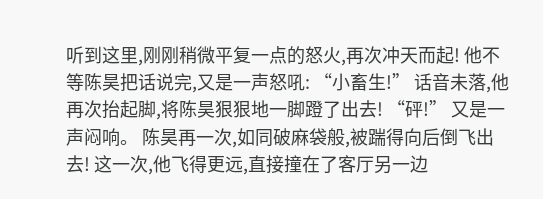听到这里,刚刚稍微平复一点的怒火,再次冲天而起! 他不等陈昊把话说完,又是一声怒吼: “小畜生!” 话音未落,他再次抬起脚,将陈昊狠狠地一脚蹬了出去! “砰!” 又是一声闷响。 陈昊再一次,如同破麻袋般,被踹得向后倒飞出去! 这一次,他飞得更远,直接撞在了客厅另一边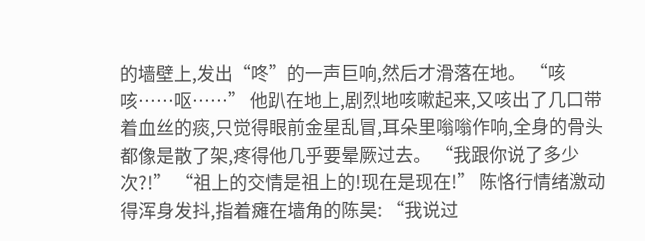的墙壁上,发出“咚”的一声巨响,然后才滑落在地。 “咳咳……呕……” 他趴在地上,剧烈地咳嗽起来,又咳出了几口带着血丝的痰,只觉得眼前金星乱冒,耳朵里嗡嗡作响,全身的骨头都像是散了架,疼得他几乎要晕厥过去。 “我跟你说了多少次?!” “祖上的交情是祖上的!现在是现在!” 陈恪行情绪激动得浑身发抖,指着瘫在墙角的陈昊: “我说过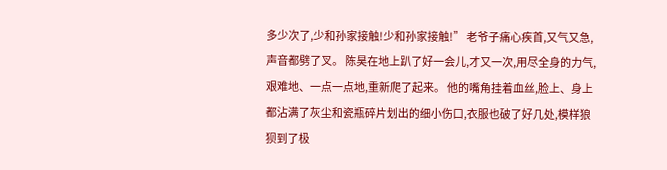多少次了,少和孙家接触!少和孙家接触!” 老爷子痛心疾首,又气又急,声音都劈了叉。 陈昊在地上趴了好一会儿,才又一次,用尽全身的力气,艰难地、一点一点地,重新爬了起来。 他的嘴角挂着血丝,脸上、身上都沾满了灰尘和瓷瓶碎片划出的细小伤口,衣服也破了好几处,模样狼狈到了极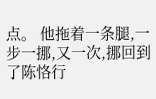点。 他拖着一条腿,一步一挪,又一次,挪回到了陈恪行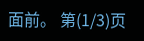面前。 第(1/3)页